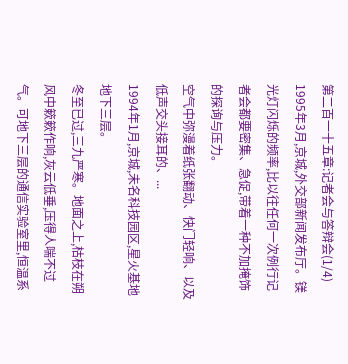第二百一十五章:记者会与答辩会(1/4)
1995年3月,京城,外交部新闻发布厅。镁光灯闪烁的频率,比以往任何一次例行记者会都要密集、急促,带着一种不加掩饰的探询与压力。
空气中弥漫着纸张翻动、快门轻响、以及低声交头接耳的、...
1994年1月,京城,未名科技园区,星火基地地下三层。
冬至已过,三九严寒。地面之上,枯枝在朔风中簌簌作响,灰云低垂,压得人喘不过气。可地下三层的通信实验室里,恒温系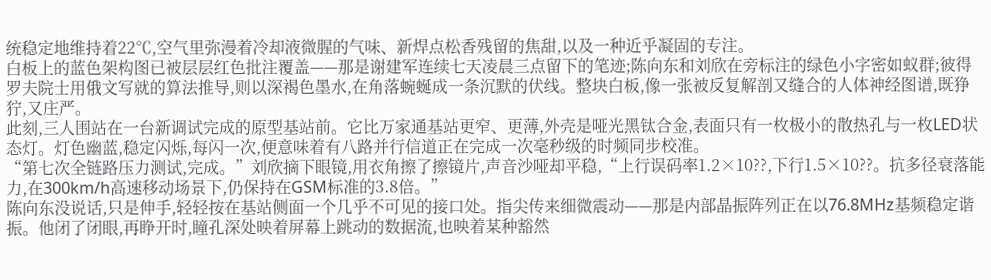统稳定地维持着22℃,空气里弥漫着冷却液微腥的气味、新焊点松香残留的焦甜,以及一种近乎凝固的专注。
白板上的蓝色架构图已被层层红色批注覆盖——那是谢建军连续七天凌晨三点留下的笔迹;陈向东和刘欣在旁标注的绿色小字密如蚁群;彼得罗夫院士用俄文写就的算法推导,则以深褐色墨水,在角落蜿蜒成一条沉默的伏线。整块白板,像一张被反复解剖又缝合的人体神经图谱,既狰狞,又庄严。
此刻,三人围站在一台新调试完成的原型基站前。它比万家通基站更窄、更薄,外壳是哑光黑钛合金,表面只有一枚极小的散热孔与一枚LED状态灯。灯色幽蓝,稳定闪烁,每闪一次,便意味着有八路并行信道正在完成一次毫秒级的时频同步校准。
“第七次全链路压力测试,完成。”刘欣摘下眼镜,用衣角擦了擦镜片,声音沙哑却平稳,“上行误码率1.2×10??,下行1.5×10??。抗多径衰落能力,在300km/h高速移动场景下,仍保持在GSM标准的3.8倍。”
陈向东没说话,只是伸手,轻轻按在基站侧面一个几乎不可见的接口处。指尖传来细微震动——那是内部晶振阵列正在以76.8MHz基频稳定谐振。他闭了闭眼,再睁开时,瞳孔深处映着屏幕上跳动的数据流,也映着某种豁然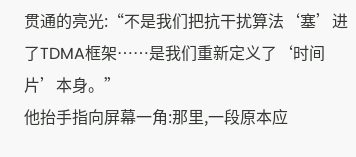贯通的亮光:“不是我们把抗干扰算法‘塞’进了TDMA框架……是我们重新定义了‘时间片’本身。”
他抬手指向屏幕一角:那里,一段原本应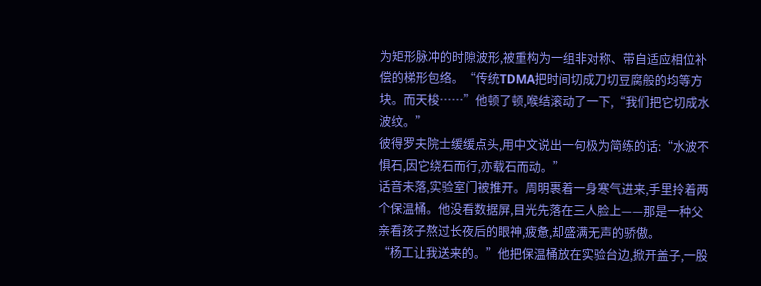为矩形脉冲的时隙波形,被重构为一组非对称、带自适应相位补偿的梯形包络。“传统TDMA把时间切成刀切豆腐般的均等方块。而天梭……”他顿了顿,喉结滚动了一下,“我们把它切成水波纹。”
彼得罗夫院士缓缓点头,用中文说出一句极为简练的话:“水波不惧石,因它绕石而行,亦载石而动。”
话音未落,实验室门被推开。周明裹着一身寒气进来,手里拎着两个保温桶。他没看数据屏,目光先落在三人脸上——那是一种父亲看孩子熬过长夜后的眼神,疲惫,却盛满无声的骄傲。
“杨工让我送来的。”他把保温桶放在实验台边,掀开盖子,一股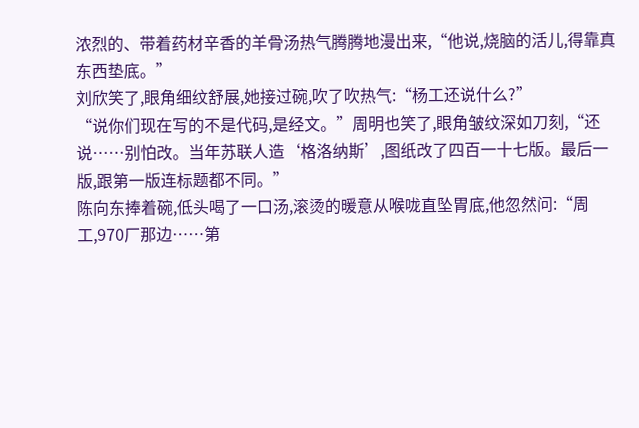浓烈的、带着药材辛香的羊骨汤热气腾腾地漫出来,“他说,烧脑的活儿,得靠真东西垫底。”
刘欣笑了,眼角细纹舒展,她接过碗,吹了吹热气:“杨工还说什么?”
“说你们现在写的不是代码,是经文。”周明也笑了,眼角皱纹深如刀刻,“还说……别怕改。当年苏联人造‘格洛纳斯’,图纸改了四百一十七版。最后一版,跟第一版连标题都不同。”
陈向东捧着碗,低头喝了一口汤,滚烫的暖意从喉咙直坠胃底,他忽然问:“周工,970厂那边……第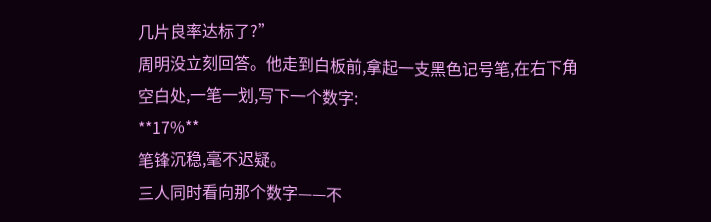几片良率达标了?”
周明没立刻回答。他走到白板前,拿起一支黑色记号笔,在右下角空白处,一笔一划,写下一个数字:
**17%**
笔锋沉稳,毫不迟疑。
三人同时看向那个数字——不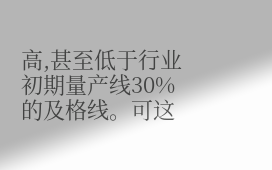高,甚至低于行业初期量产线30%的及格线。可这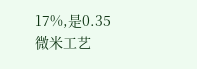17%,是0.35微米工艺